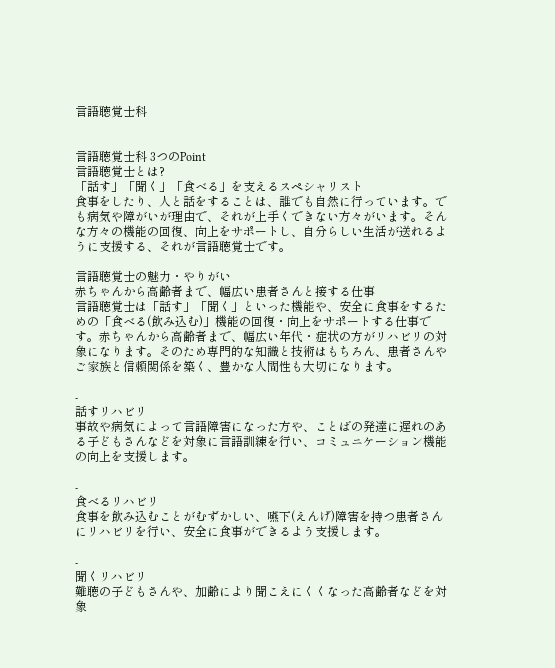言語聴覚士科


言語聴覚士科 3つのPoint
言語聴覚士とは?
「話す」「聞く」「食べる」を支えるスペシャリスト
食事をしたり、人と話をすることは、誰でも自然に行っています。でも病気や障がいが理由で、それが上手くできない方々がいます。そんな方々の機能の回復、向上をサポートし、自分らしい生活が送れるように支援する、それが言語聴覚士です。

言語聴覚士の魅力・やりがい
赤ちゃんから高齢者まで、幅広い患者さんと接する仕事
言語聴覚士は「話す」「聞く」といった機能や、安全に食事をするための「食べる(飲み込む)」機能の回復・向上をサポートする仕事です。赤ちゃんから高齢者まで、幅広い年代・症状の方がリハビリの対象になります。そのため専門的な知識と技術はもちろん、患者さんやご家族と信頼関係を築く、豊かな人間性も大切になります。

-
話すリハビリ
事故や病気によって言語障害になった方や、ことばの発達に遅れのある子どもさんなどを対象に言語訓練を行い、コミュニケーション機能の向上を支援します。

-
食べるリハビリ
食事を飲み込むことがむずかしい、嚥下(えんげ)障害を持つ患者さんにリハビリを行い、安全に食事ができるよう支援します。

-
聞くリハビリ
難聴の子どもさんや、加齢により聞こえにくくなった高齢者などを対象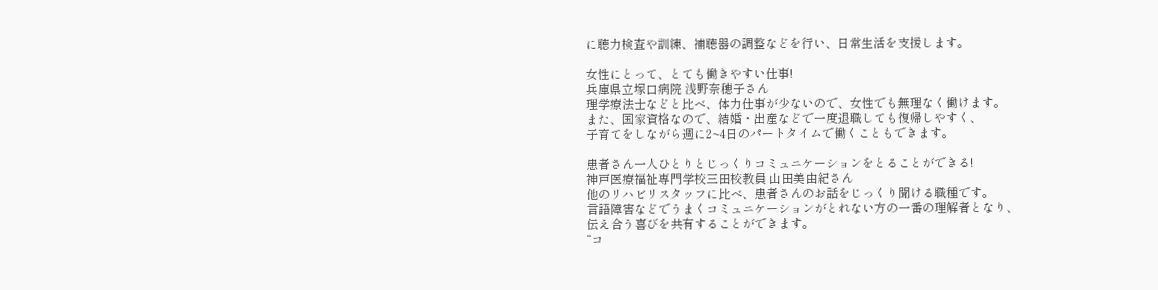に聴力検査や訓練、補聴器の調整などを行い、日常生活を支援します。

女性にとって、とても働きやすい仕事!
兵庫県立塚口病院 浅野奈穂子さん
理学療法士などと比べ、体力仕事が少ないので、女性でも無理なく働けます。
また、国家資格なので、結婚・出産などで一度退職しても復帰しやすく、
子育てをしながら週に2~4日のパートタイムで働くこともできます。

患者さん一人ひとりとじっくりコミュニケーションをとることができる!
神戸医療福祉専門学校三田校教員 山田美由紀さん
他のリハビリスタッフに比べ、患者さんのお話をじっくり聞ける職種です。
言語障害などでうまくコミュニケーションがとれない方の一番の理解者となり、
伝え合う喜びを共有することができます。
“コ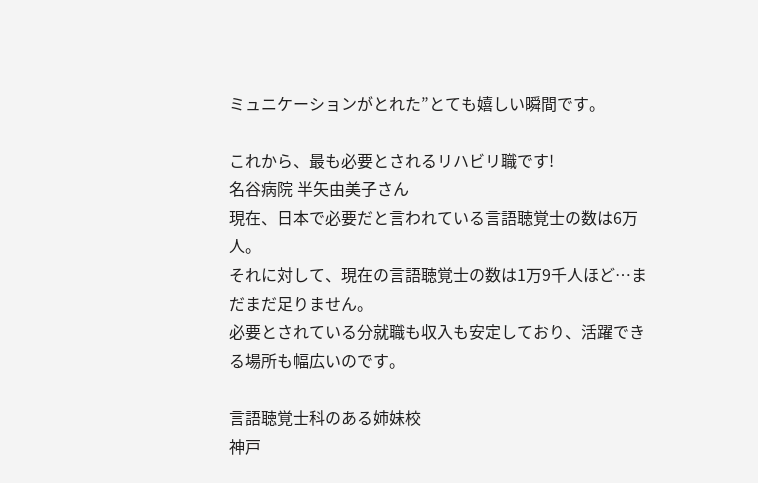ミュニケーションがとれた”とても嬉しい瞬間です。

これから、最も必要とされるリハビリ職です!
名谷病院 半矢由美子さん
現在、日本で必要だと言われている言語聴覚士の数は6万人。
それに対して、現在の言語聴覚士の数は1万9千人ほど…まだまだ足りません。
必要とされている分就職も収入も安定しており、活躍できる場所も幅広いのです。

言語聴覚士科のある姉妹校
神戸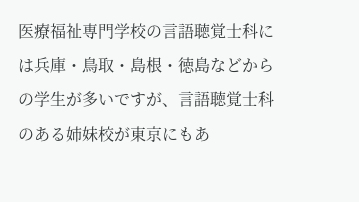医療福祉専門学校の言語聴覚士科には兵庫・鳥取・島根・徳島などからの学生が多いですが、言語聴覚士科のある姉妹校が東京にもあ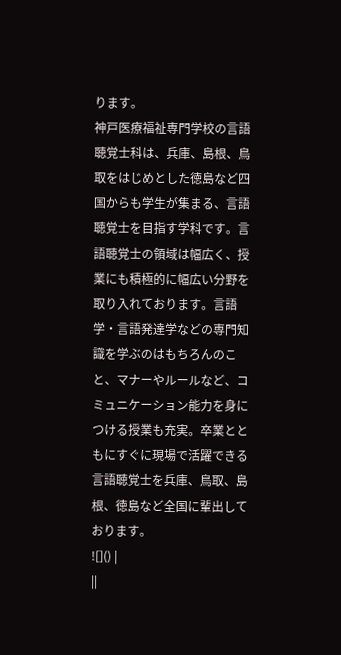ります。
神戸医療福祉専門学校の言語聴覚士科は、兵庫、島根、鳥取をはじめとした徳島など四国からも学生が集まる、言語聴覚士を目指す学科です。言語聴覚士の領域は幅広く、授業にも積極的に幅広い分野を取り入れております。言語学・言語発達学などの専門知識を学ぶのはもちろんのこと、マナーやルールなど、コミュニケーション能力を身につける授業も充実。卒業とともにすぐに現場で活躍できる言語聴覚士を兵庫、鳥取、島根、徳島など全国に輩出しております。
![]() |
||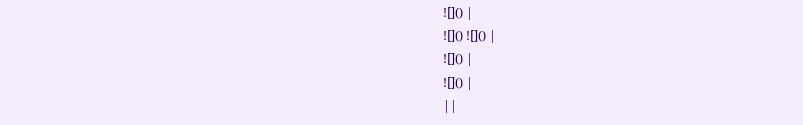![]() |
![]() ![]() |
![]() |
![]() |
||